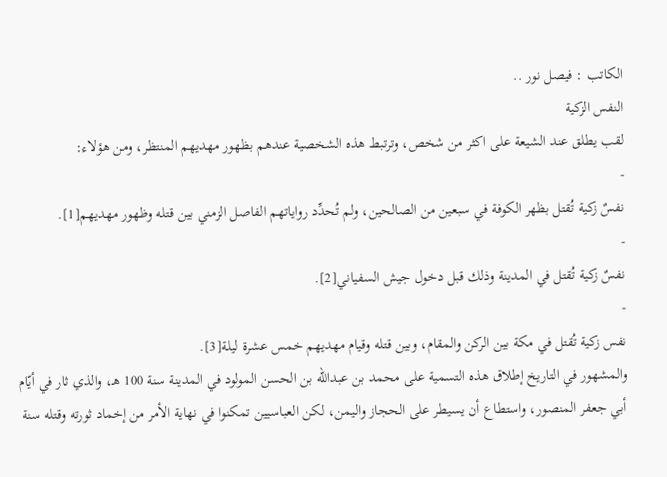الكاتب : فيصل نور ..
النفس الزكية
لقب يطلق عند الشيعة على اكثر من شخص، وترتبط هذه الشخصية عندهم بظهور مهديهم المنتظر، ومن هؤلاء:
-
نفسٌ زكية تُقتل بظهر الكوفة في سبعين من الصالحين، ولم تُحدِّد رواياتهم الفاصل الزمني بين قتله وظهور مهديهم[1].
-
نفسٌ زكية تُقتل في المدينة وذلك قبل دخول جيش السفياني[2].
-
نفس زكية تُقتل في مكة بين الركن والمقام، وبين قتله وقيام مهديهم خمس عشرة ليلة[3].
والمشهور في التاريخ إطلاق هذه التسمية على محمد بن عبدالله بن الحسن المولود في المدينة سنة 100 هـ، والذي ثار في أيّام أبي جعفر المنصور، واستطاع أن يسيطر على الحجاز واليمن، لكن العباسيين تمكنوا في نهاية الأمر من إخماد ثورته وقتله سنة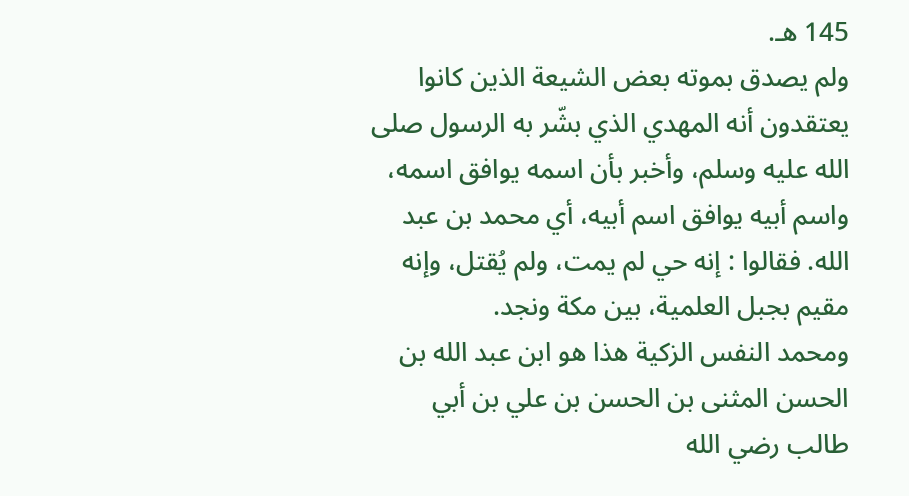145 هـ.
ولم يصدق بموته بعض الشيعة الذين كانوا يعتقدون أنه المهدي الذي بشّر به الرسول صلى الله عليه وسلم، وأخبر بأن اسمه يوافق اسمه، واسم أبيه يوافق اسم أبيه، أي محمد بن عبد الله. فقالوا : إنه حي لم يمت، ولم يُقتل، وإنه مقيم بجبل العلمية، بين مكة ونجد.
ومحمد النفس الزكية هذا هو ابن عبد الله بن الحسن المثنى بن الحسن بن علي بن أبي طالب رضي الله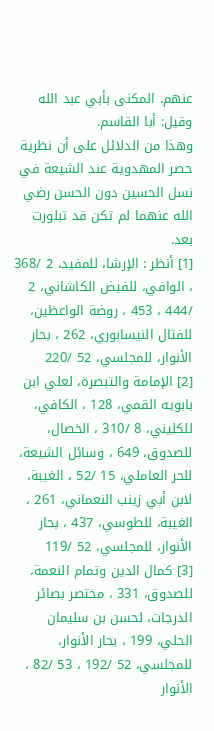عنهم. المكنى بأبي عبد الله وقيل: أبا القاسم.
وهذا من الدلائل على أن نظرية حصر المهدوية عند الشيعة في نسل الحسين دون الحسن رضي الله عنهما لم تكن قد تبلورت بعد.
[1] أنظر : الإرشا، للمفيد، 2 /368 ، الوافي، للفيض الكاشاني، 2 /444 ، 453 ، روضة الواعظين، للفتال النيسابوري، 262 ، بحار الأنوار، للمجلسي، 52 /220
[2] الإمامة والتبصرة، لعلي ابن بابويه القمي، 128 ، الكافي، للكليني، 8 /310 ، الخصال، للصدوق، 649 ، وسائل الشيعة، للحر العاملي، 15 /52 ، الغيبة، لابن أبي زينب النعماني، 261 ، الغيبة، للطوسي، 437 ، بحار الأنوار، للمجلسي، 52 /119
[3] كمال الدين وتمام النعمة، للصدوق، 331 ، مختصر بصائر الدرجات، لحسن بن سليمان الحلي، 199 ، بحار الأنوار، للمجلسي، 52 /192 ، 53 /82 ، الأنوار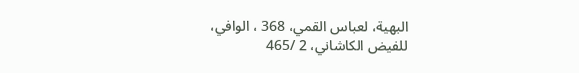البهية، لعباس القمي، 368 ، الوافي، للفيض الكاشاني، 2 /465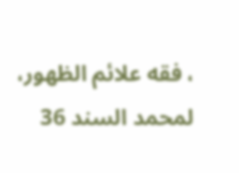، فقه علائم الظهور، لمحمد السند 36